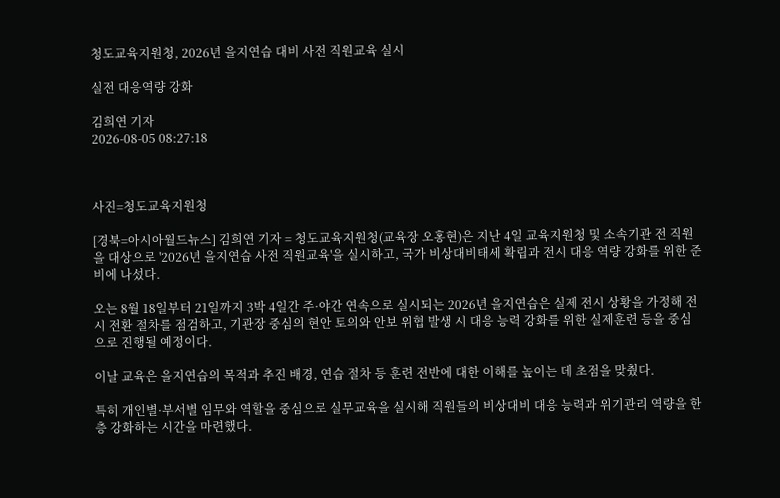청도교육지원청, 2026년 을지연습 대비 사전 직원교육 실시

실전 대응역량 강화

김희연 기자
2026-08-05 08:27:18



사진=청도교육지원청

[경북=아시아월드뉴스] 김희연 기자 = 청도교육지원청(교육장 오홍현)은 지난 4일 교육지원청 및 소속기관 전 직원을 대상으로 '2026년 을지연습 사전 직원교육'을 실시하고, 국가 비상대비태세 확립과 전시 대응 역량 강화를 위한 준비에 나섰다.

오는 8월 18일부터 21일까지 3박 4일간 주·야간 연속으로 실시되는 2026년 을지연습은 실제 전시 상황을 가정해 전시 전환 절차를 점검하고, 기관장 중심의 현안 토의와 안보 위협 발생 시 대응 능력 강화를 위한 실제훈련 등을 중심으로 진행될 예정이다.

이날 교육은 을지연습의 목적과 추진 배경, 연습 절차 등 훈련 전반에 대한 이해를 높이는 데 초점을 맞췄다.

특히 개인별·부서별 임무와 역할을 중심으로 실무교육을 실시해 직원들의 비상대비 대응 능력과 위기관리 역량을 한층 강화하는 시간을 마련했다.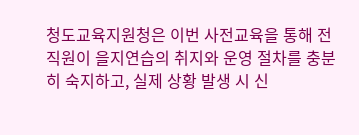청도교육지원청은 이번 사전교육을 통해 전 직원이 을지연습의 취지와 운영 절차를 충분히 숙지하고, 실제 상황 발생 시 신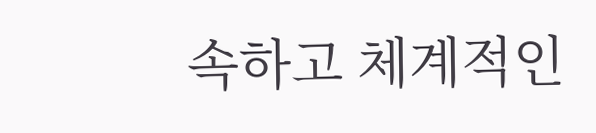속하고 체계적인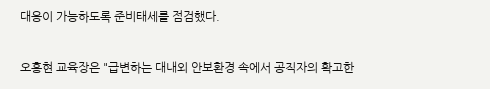대응이 가능하도록 준비태세를 점검했다.

오홍현 교육장은 "급변하는 대내외 안보환경 속에서 공직자의 확고한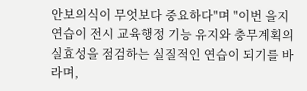안보의식이 무엇보다 중요하다"며 "이번 을지연습이 전시 교육행정 기능 유지와 충무계획의 실효성을 점검하는 실질적인 연습이 되기를 바라며,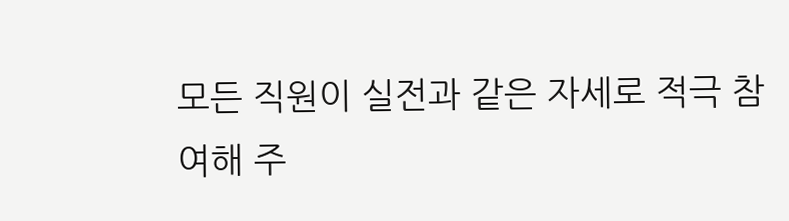모든 직원이 실전과 같은 자세로 적극 참여해 주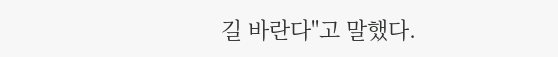길 바란다"고 말했다.